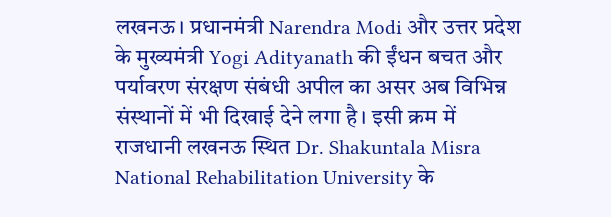लखनऊ। प्रधानमंत्री Narendra Modi और उत्तर प्रदेश के मुख्यमंत्री Yogi Adityanath की ईंधन बचत और पर्यावरण संरक्षण संबंधी अपील का असर अब विभिन्न संस्थानों में भी दिखाई देने लगा है। इसी क्रम में राजधानी लखनऊ स्थित Dr. Shakuntala Misra National Rehabilitation University के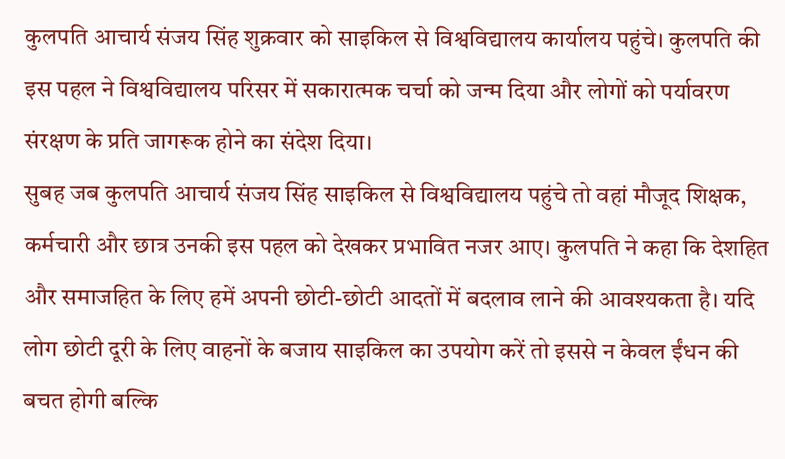कुलपति आचार्य संजय सिंह शुक्रवार को साइकिल से विश्वविद्यालय कार्यालय पहुंचे। कुलपति की इस पहल ने विश्वविद्यालय परिसर में सकारात्मक चर्चा को जन्म दिया और लोगों को पर्यावरण संरक्षण के प्रति जागरूक होने का संदेश दिया।
सुबह जब कुलपति आचार्य संजय सिंह साइकिल से विश्वविद्यालय पहुंचे तो वहां मौजूद शिक्षक, कर्मचारी और छात्र उनकी इस पहल को देखकर प्रभावित नजर आए। कुलपति ने कहा कि देशहित और समाजहित के लिए हमें अपनी छोटी-छोटी आदतों में बदलाव लाने की आवश्यकता है। यदि लोग छोटी दूरी के लिए वाहनों के बजाय साइकिल का उपयोग करें तो इससे न केवल ईंधन की बचत होगी बल्कि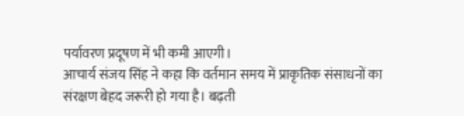पर्यावरण प्रदूषण में भी कमी आएगी।
आचार्य संजय सिंह ने कहा कि वर्तमान समय में प्राकृतिक संसाधनों का संरक्षण बेहद जरूरी हो गया है। बढ़ती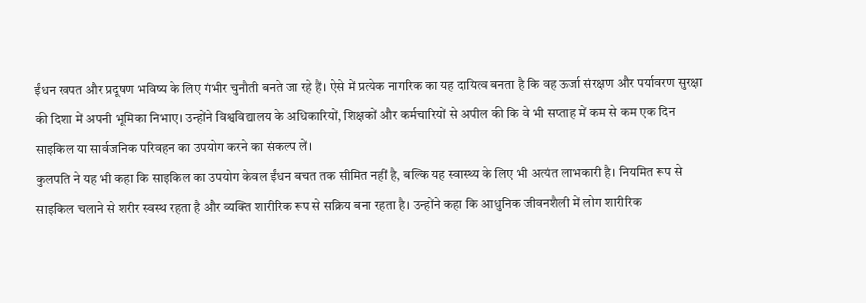ईंधन खपत और प्रदूषण भविष्य के लिए गंभीर चुनौती बनते जा रहे हैं। ऐसे में प्रत्येक नागरिक का यह दायित्व बनता है कि वह ऊर्जा संरक्षण और पर्यावरण सुरक्षा की दिशा में अपनी भूमिका निभाए। उन्होंने विश्वविद्यालय के अधिकारियों, शिक्षकों और कर्मचारियों से अपील की कि वे भी सप्ताह में कम से कम एक दिन साइकिल या सार्वजनिक परिवहन का उपयोग करने का संकल्प लें।
कुलपति ने यह भी कहा कि साइकिल का उपयोग केवल ईंधन बचत तक सीमित नहीं है, बल्कि यह स्वास्थ्य के लिए भी अत्यंत लाभकारी है। नियमित रूप से साइकिल चलाने से शरीर स्वस्थ रहता है और व्यक्ति शारीरिक रूप से सक्रिय बना रहता है। उन्होंने कहा कि आधुनिक जीवनशैली में लोग शारीरिक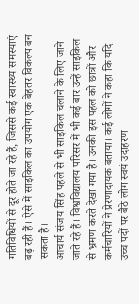गतिविधियों से दूर होते जा रहे हैं, जिससे कई स्वास्थ्य समस्याएं बढ़ रही हैं। ऐसे में साइकिल का उपयोग एक बेहतर विकल्प बन सकता है।
आचार्य संजय सिंह पहले से भी साइकिल चलाने के लिए जाने जाते रहे हैं। विश्वविद्यालय परिसर में भी कई बार उन्हें साइकिल से भ्रमण करते देखा गया है। उनकी इस पहल को छात्रों और कर्मचारियों ने प्रेरणादायक बताया। कई लोगों ने कहा कि यदि उच्च पदों पर बैठे लोग स्वयं उदाहरण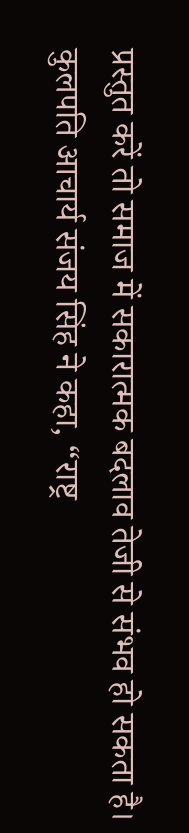प्रस्तुत करें तो समाज में सकारात्मक बदलाव तेजी से संभव हो सकता है।
कुलपति आचार्य संजय सिंह ने कहा, “राष्ट्र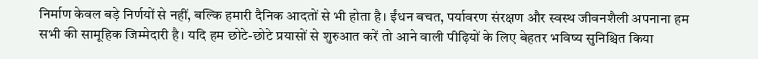निर्माण केवल बड़े निर्णयों से नहीं, बल्कि हमारी दैनिक आदतों से भी होता है। ईंधन बचत, पर्यावरण संरक्षण और स्वस्थ जीवनशैली अपनाना हम सभी की सामूहिक जिम्मेदारी है। यदि हम छोटे-छोटे प्रयासों से शुरुआत करें तो आने वाली पीढ़ियों के लिए बेहतर भविष्य सुनिश्चित किया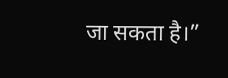जा सकता है।”